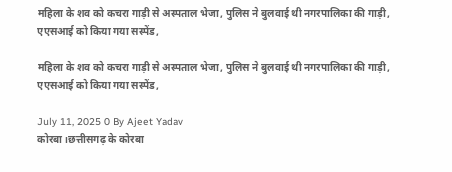महिला के शव को कचरा गाड़ी से अस्पताल भेजा, पुलिस ने बुलवाई थी नगरपालिका की गाड़ी, एएसआई को किया गया सस्पेंड,

महिला के शव को कचरा गाड़ी से अस्पताल भेजा, पुलिस ने बुलवाई थी नगरपालिका की गाड़ी, एएसआई को किया गया सस्पेंड,

July 11, 2025 0 By Ajeet Yadav
कोरबा।छत्तीसगढ़ के कोरबा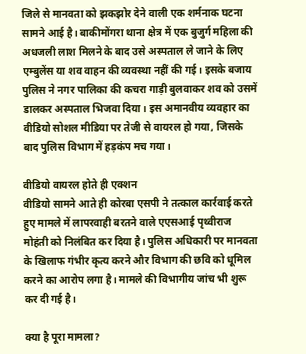जिले से मानवता को झकझोर देने वाली एक शर्मनाक घटना सामने आई है। बाकीमोंगरा थाना क्षेत्र में एक बुजुर्ग महिला की अधजली लाश मिलने के बाद उसे अस्पताल ले जाने के लिए एम्बुलेंस या शव वाहन की व्यवस्था नहीं की गई। इसके बजाय पुलिस ने नगर पालिका की कचरा गाड़ी बुलवाकर शव को उसमें डालकर अस्पताल भिजवा दिया। इस अमानवीय व्यवहार का वीडियो सोशल मीडिया पर तेजी से वायरल हो गया, जिसके बाद पुलिस विभाग में हड़कंप मच गया।

वीडियो वायरल होते ही एक्शन
वीडियो सामने आते ही कोरबा एसपी ने तत्काल कार्रवाई करते हुए मामले में लापरवाही बरतने वाले एएसआई पृथ्वीराज मोहंती को निलंबित कर दिया है। पुलिस अधिकारी पर मानवता के खिलाफ गंभीर कृत्य करने और विभाग की छवि को धूमिल करने का आरोप लगा है। मामले की विभागीय जांच भी शुरू कर दी गई है।

क्या है पूरा मामला?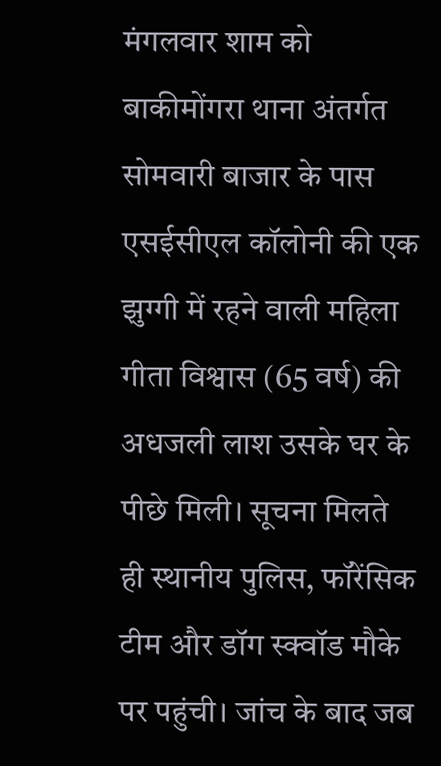मंगलवार शाम को बाकीमोंगरा थाना अंतर्गत सोमवारी बाजार के पास एसईसीएल कॉलोनी की एक झुग्गी में रहने वाली महिला गीता विश्वास (65 वर्ष) की अधजली लाश उसके घर के पीछे मिली। सूचना मिलते ही स्थानीय पुलिस, फॉरेंसिक टीम और डॉग स्क्वॉड मौके पर पहुंची। जांच के बाद जब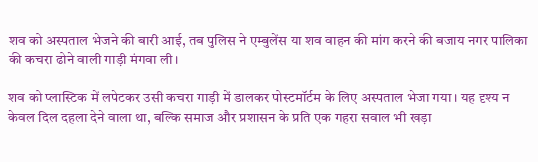शव को अस्पताल भेजने की बारी आई, तब पुलिस ने एम्बुलेंस या शव वाहन की मांग करने की बजाय नगर पालिका की कचरा ढोने वाली गाड़ी मंगवा ली।

शव को प्लास्टिक में लपेटकर उसी कचरा गाड़ी में डालकर पोस्टमॉर्टम के लिए अस्पताल भेजा गया। यह दृश्य न केवल दिल दहला देने वाला था, बल्कि समाज और प्रशासन के प्रति एक गहरा सवाल भी खड़ा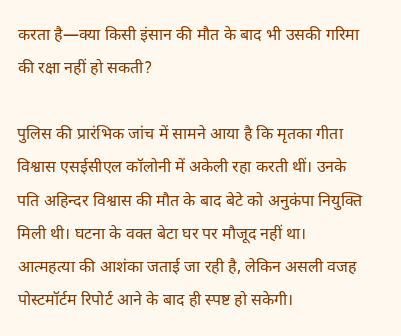करता है—क्या किसी इंसान की मौत के बाद भी उसकी गरिमा की रक्षा नहीं हो सकती?

पुलिस की प्रारंभिक जांच में सामने आया है कि मृतका गीता विश्वास एसईसीएल कॉलोनी में अकेली रहा करती थीं। उनके पति अहिन्दर विश्वास की मौत के बाद बेटे को अनुकंपा नियुक्ति मिली थी। घटना के वक्त बेटा घर पर मौजूद नहीं था। आत्महत्या की आशंका जताई जा रही है, लेकिन असली वजह पोस्टमॉर्टम रिपोर्ट आने के बाद ही स्पष्ट हो सकेगी।